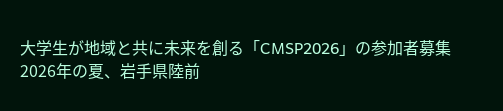大学生が地域と共に未来を創る「CMSP2026」の参加者募集
2026年の夏、岩手県陸前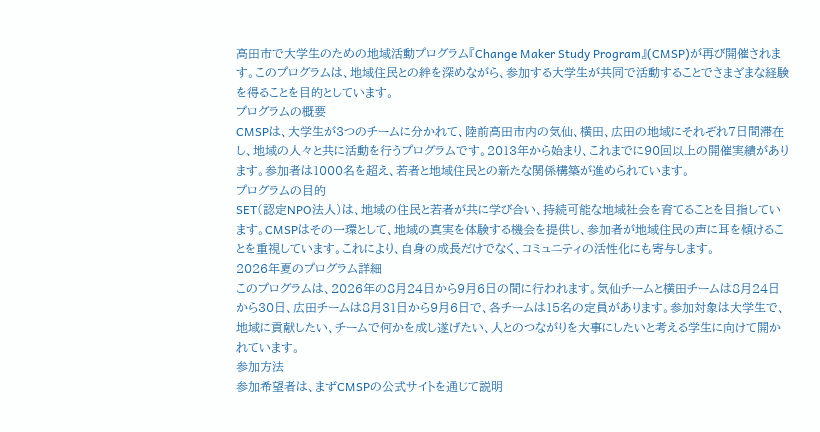高田市で大学生のための地域活動プログラム『Change Maker Study Program』(CMSP)が再び開催されます。このプログラムは、地域住民との絆を深めながら、参加する大学生が共同で活動することでさまざまな経験を得ることを目的としています。
プログラムの概要
CMSPは、大学生が3つのチームに分かれて、陸前高田市内の気仙、横田、広田の地域にそれぞれ7日間滞在し、地域の人々と共に活動を行うプログラムです。2013年から始まり、これまでに90回以上の開催実績があります。参加者は1000名を超え、若者と地域住民との新たな関係構築が進められています。
プログラムの目的
SET(認定NPO法人)は、地域の住民と若者が共に学び合い、持続可能な地域社会を育てることを目指しています。CMSPはその一環として、地域の真実を体験する機会を提供し、参加者が地域住民の声に耳を傾けることを重視しています。これにより、自身の成長だけでなく、コミュニティの活性化にも寄与します。
2026年夏のプログラム詳細
このプログラムは、2026年の8月24日から9月6日の間に行われます。気仙チームと横田チームは8月24日から30日、広田チームは8月31日から9月6日で、各チームは15名の定員があります。参加対象は大学生で、地域に貢献したい、チームで何かを成し遂げたい、人とのつながりを大事にしたいと考える学生に向けて開かれています。
参加方法
参加希望者は、まずCMSPの公式サイトを通じて説明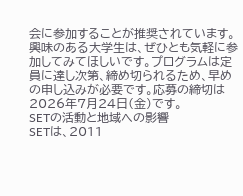会に参加することが推奨されています。興味のある大学生は、ぜひとも気軽に参加してみてほしいです。プログラムは定員に達し次第、締め切られるため、早めの申し込みが必要です。応募の締切は2026年7月24日(金)です。
SETの活動と地域への影響
SETは、2011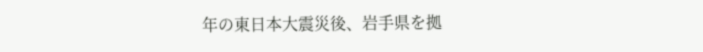年の東日本大震災後、岩手県を拠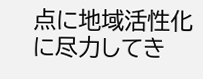点に地域活性化に尽力してき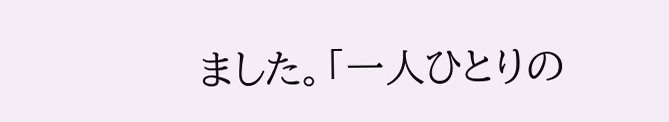ました。「一人ひとりの